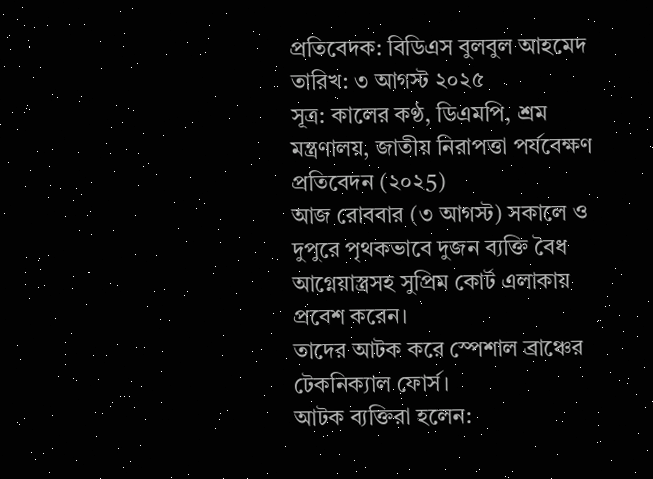প্রতিবেদক: বিডিএস বুলবুল আহমেদ
তারিখ: ৩ আগস্ট ২০২৫
সূত্র: কালের কণ্ঠ, ডিএমপি, শ্রম মন্ত্রণালয়, জাতীয় নিরাপত্তা পর্যবেক্ষণ প্রতিবেদন (২০২5)
আজ রোববার (৩ আগস্ট) সকালে ও দুপুরে পৃথকভাবে দুজন ব্যক্তি বৈধ আগ্নেয়াস্ত্রসহ সুপ্রিম কোর্ট এলাকায় প্রবেশ করেন।
তাদের আটক করে স্পেশাল ব্রাঞ্চের টেকনিক্যাল ফোর্স।
আটক ব্যক্তিরা হলেন: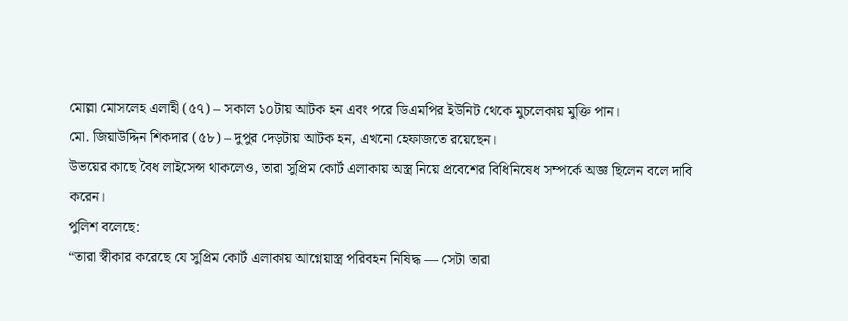মোল্লা মোসলেহ এলাহী (৫৭) – সকাল ১০টায় আটক হন এবং পরে ডিএমপির ইউনিট থেকে মুচলেকায় মুক্তি পান।
মো. জিয়াউদ্দিন শিকদার (৫৮) – দুপুর দেড়টায় আটক হন, এখনো হেফাজতে রয়েছেন।
উভয়ের কাছে বৈধ লাইসেন্স থাকলেও, তারা সুপ্রিম কোর্ট এলাকায় অস্ত্র নিয়ে প্রবেশের বিধিনিষেধ সম্পর্কে অজ্ঞ ছিলেন বলে দাবি করেন।
পুলিশ বলেছে:
“তারা স্বীকার করেছে যে সুপ্রিম কোর্ট এলাকায় আগ্নেয়াস্ত্র পরিবহন নিষিদ্ধ — সেটা তারা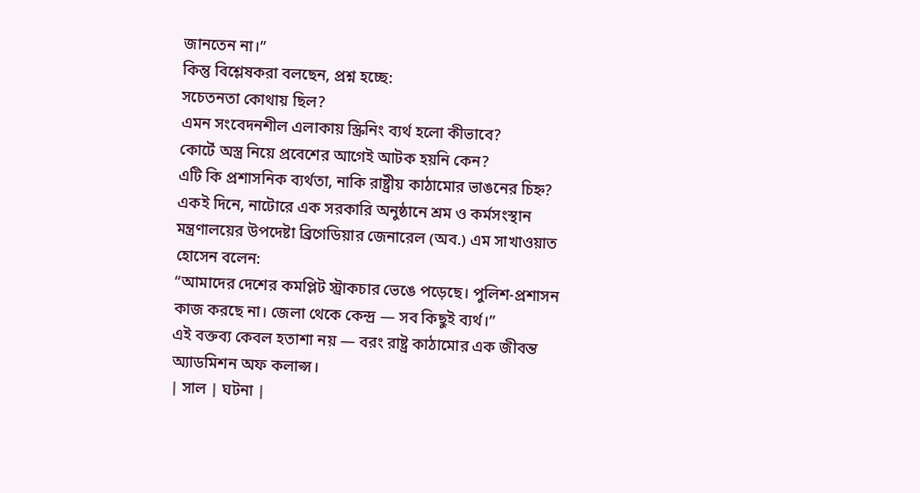জানতেন না।”
কিন্তু বিশ্লেষকরা বলছেন, প্রশ্ন হচ্ছে:
সচেতনতা কোথায় ছিল?
এমন সংবেদনশীল এলাকায় স্ক্রিনিং ব্যর্থ হলো কীভাবে?
কোর্টে অস্ত্র নিয়ে প্রবেশের আগেই আটক হয়নি কেন?
এটি কি প্রশাসনিক ব্যর্থতা, নাকি রাষ্ট্রীয় কাঠামোর ভাঙনের চিহ্ন?
একই দিনে, নাটোরে এক সরকারি অনুষ্ঠানে শ্রম ও কর্মসংস্থান মন্ত্রণালয়ের উপদেষ্টা ব্রিগেডিয়ার জেনারেল (অব.) এম সাখাওয়াত হোসেন বলেন:
“আমাদের দেশের কমপ্লিট স্ট্রাকচার ভেঙে পড়েছে। পুলিশ-প্রশাসন কাজ করছে না। জেলা থেকে কেন্দ্র — সব কিছুই ব্যর্থ।”
এই বক্তব্য কেবল হতাশা নয় — বরং রাষ্ট্র কাঠামোর এক জীবন্ত অ্যাডমিশন অফ কলাপ্স।
| সাল | ঘটনা |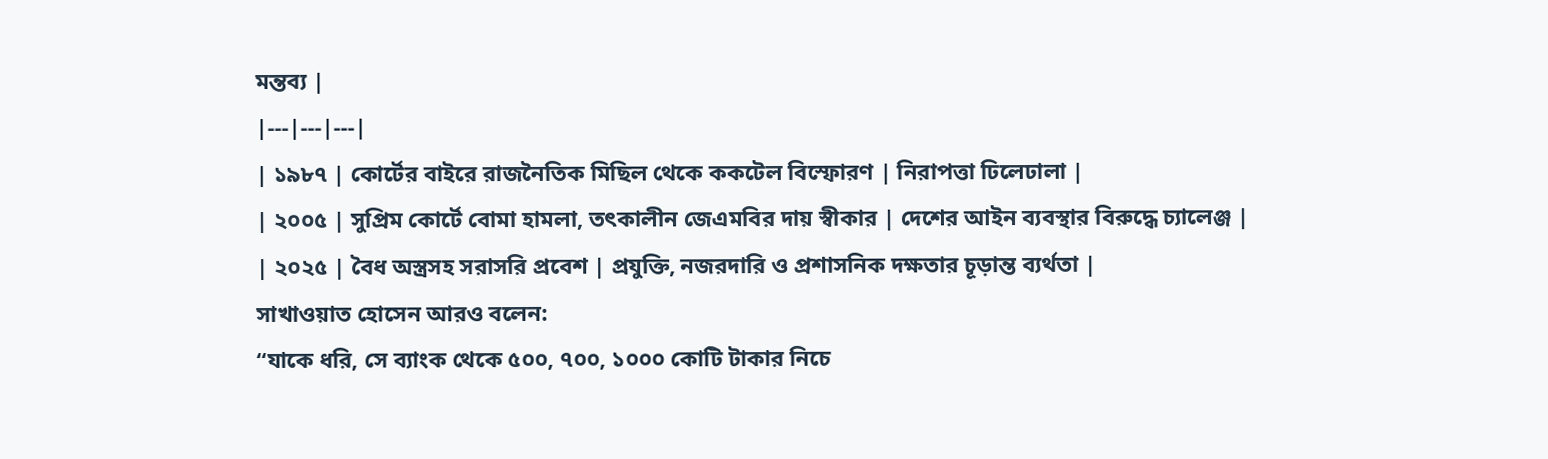মন্তব্য |
|---|---|---|
| ১৯৮৭ | কোর্টের বাইরে রাজনৈতিক মিছিল থেকে ককটেল বিস্ফোরণ | নিরাপত্তা ঢিলেঢালা |
| ২০০৫ | সুপ্রিম কোর্টে বোমা হামলা, তৎকালীন জেএমবির দায় স্বীকার | দেশের আইন ব্যবস্থার বিরুদ্ধে চ্যালেঞ্জ |
| ২০২৫ | বৈধ অস্ত্রসহ সরাসরি প্রবেশ | প্রযুক্তি, নজরদারি ও প্রশাসনিক দক্ষতার চূড়ান্ত ব্যর্থতা |
সাখাওয়াত হোসেন আরও বলেন:
“যাকে ধরি, সে ব্যাংক থেকে ৫০০, ৭০০, ১০০০ কোটি টাকার নিচে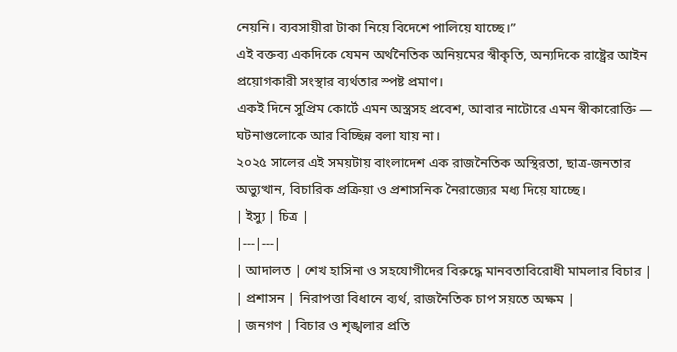নেয়নি। ব্যবসায়ীরা টাকা নিয়ে বিদেশে পালিয়ে যাচ্ছে।”
এই বক্তব্য একদিকে যেমন অর্থনৈতিক অনিয়মের স্বীকৃতি, অন্যদিকে রাষ্ট্রের আইন প্রয়োগকারী সংস্থার ব্যর্থতার স্পষ্ট প্রমাণ।
একই দিনে সুপ্রিম কোর্টে এমন অস্ত্রসহ প্রবেশ, আবার নাটোরে এমন স্বীকারোক্তি — ঘটনাগুলোকে আর বিচ্ছিন্ন বলা যায় না।
২০২৫ সালের এই সময়টায় বাংলাদেশ এক রাজনৈতিক অস্থিরতা, ছাত্র-জনতার অভ্যুত্থান, বিচারিক প্রক্রিয়া ও প্রশাসনিক নৈরাজ্যের মধ্য দিয়ে যাচ্ছে।
| ইস্যু | চিত্র |
|---|---|
| আদালত | শেখ হাসিনা ও সহযোগীদের বিরুদ্ধে মানবতাবিরোধী মামলার বিচার |
| প্রশাসন | নিরাপত্তা বিধানে ব্যর্থ, রাজনৈতিক চাপ সয়তে অক্ষম |
| জনগণ | বিচার ও শৃঙ্খলার প্রতি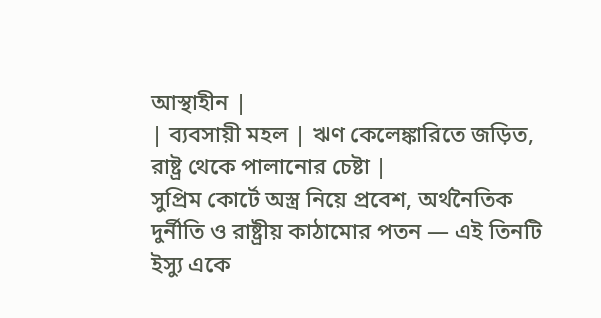আস্থাহীন |
| ব্যবসায়ী মহল | ঋণ কেলেঙ্কারিতে জড়িত, রাষ্ট্র থেকে পালানোর চেষ্টা |
সুপ্রিম কোর্টে অস্ত্র নিয়ে প্রবেশ, অর্থনৈতিক দুর্নীতি ও রাষ্ট্রীয় কাঠামোর পতন — এই তিনটি ইস্যু একে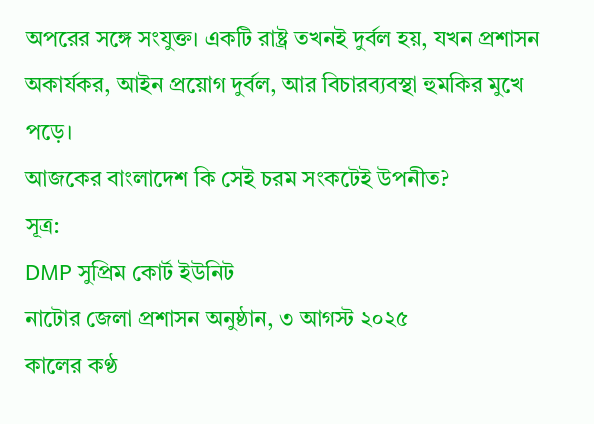অপরের সঙ্গে সংযুক্ত। একটি রাষ্ট্র তখনই দুর্বল হয়, যখন প্রশাসন অকার্যকর, আইন প্রয়োগ দুর্বল, আর বিচারব্যবস্থা হুমকির মুখে পড়ে।
আজকের বাংলাদেশ কি সেই চরম সংকটেই উপনীত?
সূত্র:
DMP সুপ্রিম কোর্ট ইউনিট
নাটোর জেলা প্রশাসন অনুষ্ঠান, ৩ আগস্ট ২০২৫
কালের কণ্ঠ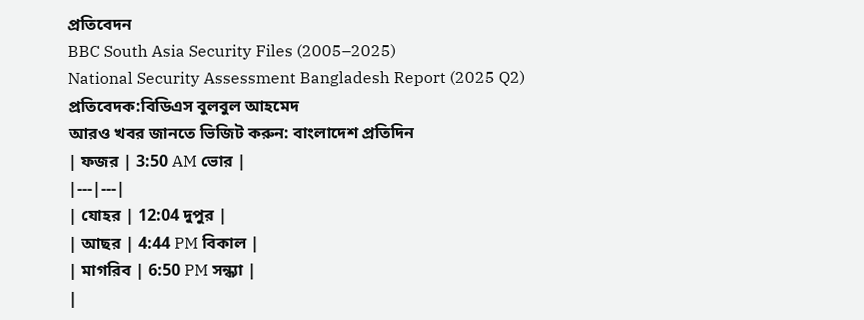প্রতিবেদন
BBC South Asia Security Files (2005–2025)
National Security Assessment Bangladesh Report (2025 Q2)
প্রতিবেদক:বিডিএস বুলবুল আহমেদ
আরও খবর জানতে ভিজিট করুন: বাংলাদেশ প্রতিদিন
| ফজর | 3:50 AM ভোর |
|---|---|
| যোহর | 12:04 দুপুর |
| আছর | 4:44 PM বিকাল |
| মাগরিব | 6:50 PM সন্ধ্যা |
|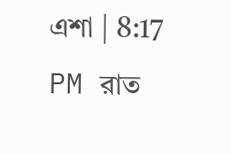এশা | 8:17 PM রাত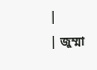|
| জুম্মা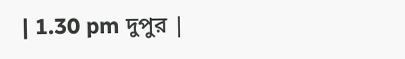| 1.30 pm দুপুর |